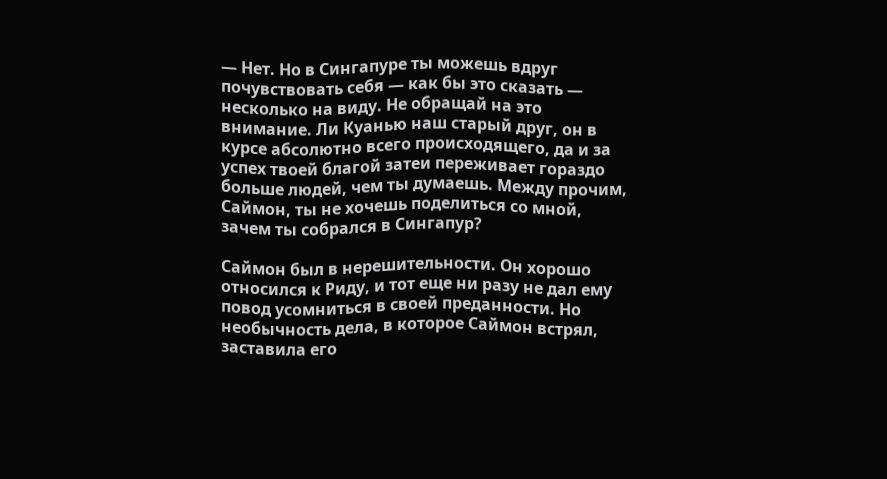— Нет. Но в Сингапуре ты можешь вдруг почувствовать себя — как бы это сказать — несколько на виду. Не обращай на это внимание. Ли Куанью наш старый друг, он в курсе абсолютно всего происходящего, да и за успех твоей благой затеи переживает гораздо больше людей, чем ты думаешь. Между прочим, Саймон, ты не хочешь поделиться со мной, зачем ты собрался в Сингапур?

Саймон был в нерешительности. Он хорошо относился к Риду, и тот еще ни разу не дал ему повод усомниться в своей преданности. Но необычность дела, в которое Саймон встрял, заставила его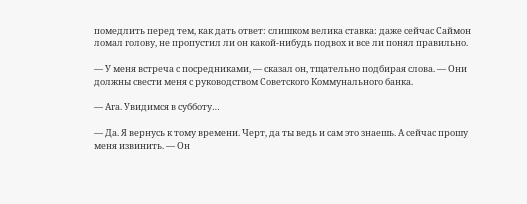помедлить перед тем, как дать ответ: слишком велика ставка: даже сейчас Саймон ломал голову, не пропустил ли он какой-нибудь подвох и все ли понял правильно.

— У меня встреча с посредниками, — сказал он, тщательно подбирая слова. — Они должны свести меня с руководством Советского Коммунального банка.

— Ага. Увидимся в субботу…

— Да. Я вернусь к тому времени. Черт, да ты ведь и сам это знаешь. А сейчас прошу меня извинить. — Он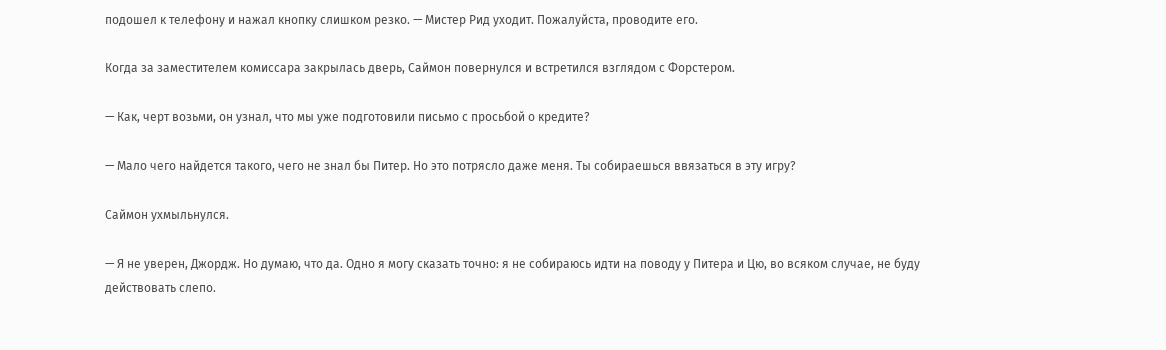подошел к телефону и нажал кнопку слишком резко. — Мистер Рид уходит. Пожалуйста, проводите его.

Когда за заместителем комиссара закрылась дверь, Саймон повернулся и встретился взглядом с Форстером.

— Как, черт возьми, он узнал, что мы уже подготовили письмо с просьбой о кредите?

— Мало чего найдется такого, чего не знал бы Питер. Но это потрясло даже меня. Ты собираешься ввязаться в эту игру?

Саймон ухмыльнулся.

— Я не уверен, Джордж. Но думаю, что да. Одно я могу сказать точно: я не собираюсь идти на поводу у Питера и Цю, во всяком случае, не буду действовать слепо.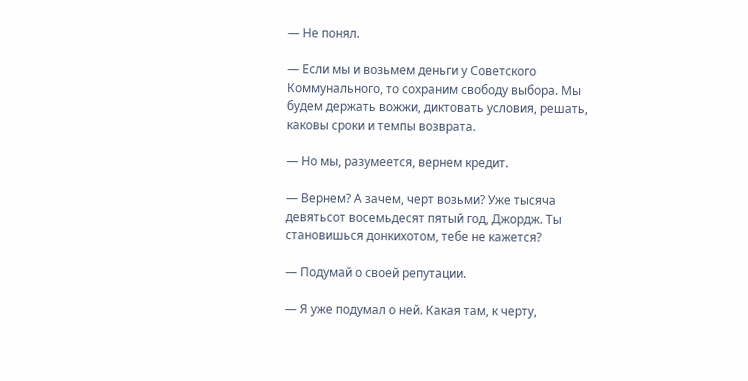— Не понял.

— Если мы и возьмем деньги у Советского Коммунального, то сохраним свободу выбора. Мы будем держать вожжи, диктовать условия, решать, каковы сроки и темпы возврата.

— Но мы, разумеется, вернем кредит.

— Вернем? А зачем, черт возьми? Уже тысяча девятьсот восемьдесят пятый год, Джордж. Ты становишься донкихотом, тебе не кажется?

— Подумай о своей репутации.

— Я уже подумал о ней. Какая там, к черту,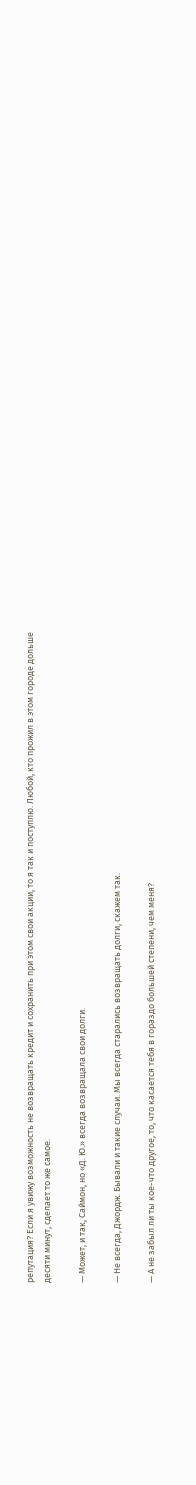репутация? Если я увижу возможность не возвращать кредит и сохранить при этом свои акции, то я так и поступлю. Любой, кто прожил в этом городе дольше десяти минут, сделает то же самое.

— Может, и так, Саймон, но «Д. Ю.» всегда возвращала свои долги.

— Не всегда, Джордж. Бывали и такие случаи. Мы всегда старались возвращать долги, скажем так.

— А не забыл ли ты кое-что другое, то, что касается тебя в гораздо большей степени, чем меня?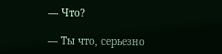— Что?

— Ты что, серьезно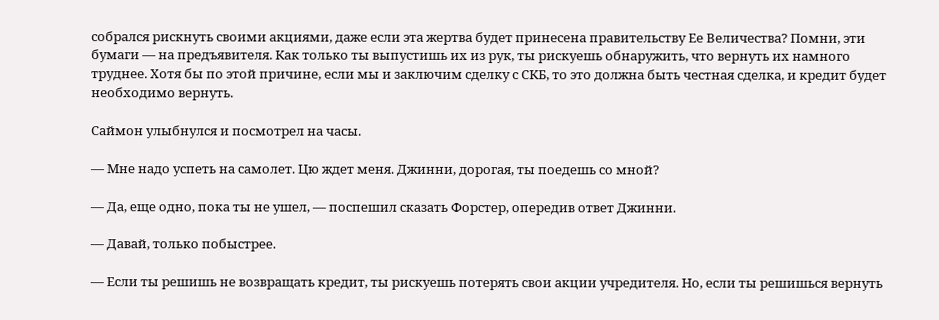собрался рискнуть своими акциями, даже если эта жертва будет принесена правительству Ее Величества? Помни, эти бумаги — на предъявителя. Как только ты выпустишь их из рук, ты рискуешь обнаружить, что вернуть их намного труднее. Хотя бы по этой причине, если мы и заключим сделку с СКБ, то это должна быть честная сделка, и кредит будет необходимо вернуть.

Саймон улыбнулся и посмотрел на часы.

— Мне надо успеть на самолет. Цю ждет меня. Джинни, дорогая, ты поедешь со мной?

— Да, еще одно, пока ты не ушел, — поспешил сказать Форстер, опередив ответ Джинни.

— Давай, только побыстрее.

— Если ты решишь не возвращать кредит, ты рискуешь потерять свои акции учредителя. Но, если ты решишься вернуть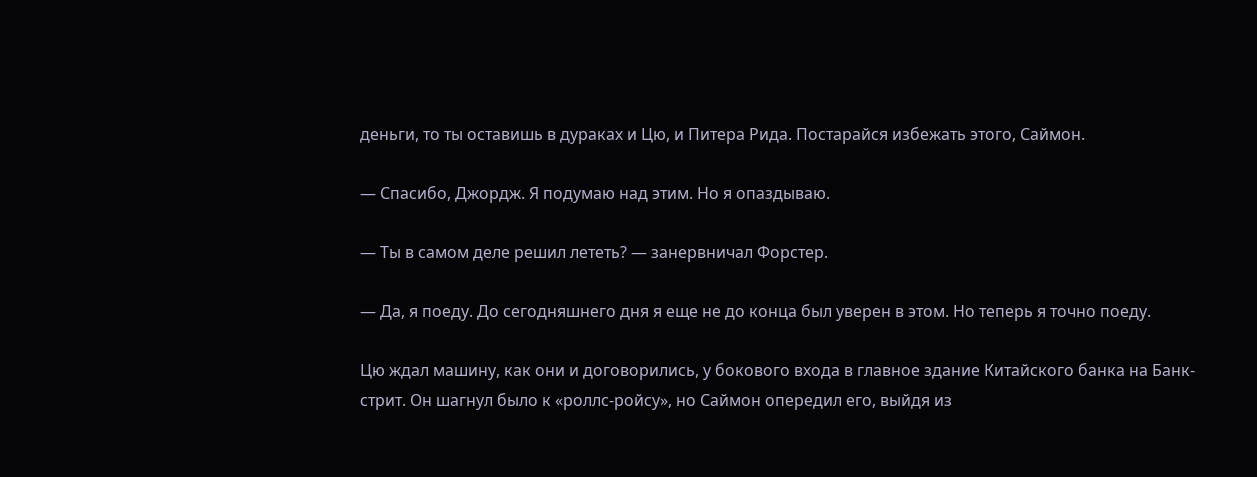деньги, то ты оставишь в дураках и Цю, и Питера Рида. Постарайся избежать этого, Саймон.

— Спасибо, Джордж. Я подумаю над этим. Но я опаздываю.

— Ты в самом деле решил лететь? — занервничал Форстер.

— Да, я поеду. До сегодняшнего дня я еще не до конца был уверен в этом. Но теперь я точно поеду.

Цю ждал машину, как они и договорились, у бокового входа в главное здание Китайского банка на Банк-стрит. Он шагнул было к «роллс-ройсу», но Саймон опередил его, выйдя из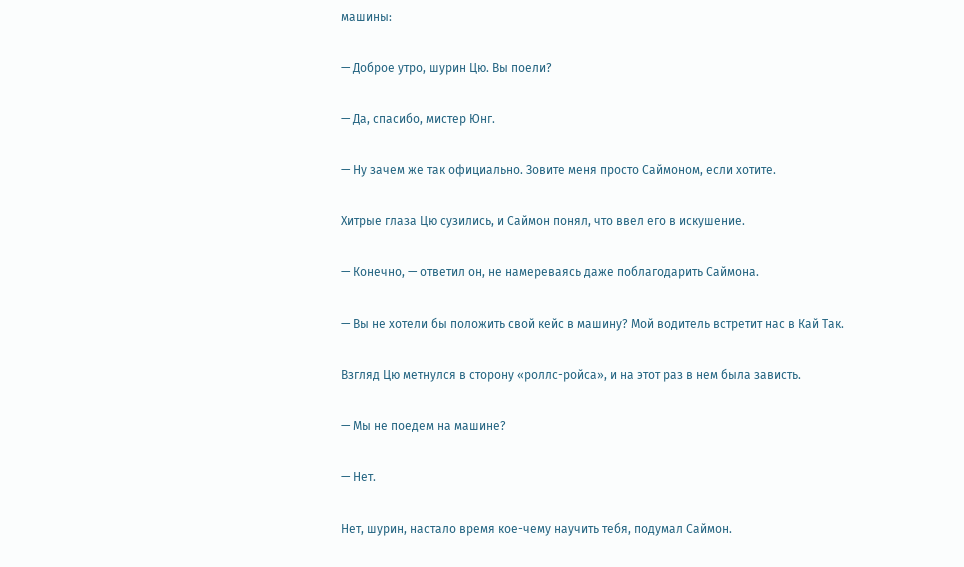машины:

— Доброе утро, шурин Цю. Вы поели?

— Да, спасибо, мистер Юнг.

— Ну зачем же так официально. Зовите меня просто Саймоном, если хотите.

Хитрые глаза Цю сузились, и Саймон понял, что ввел его в искушение.

— Конечно, — ответил он, не намереваясь даже поблагодарить Саймона.

— Вы не хотели бы положить свой кейс в машину? Мой водитель встретит нас в Кай Так.

Взгляд Цю метнулся в сторону «роллс-ройса», и на этот раз в нем была зависть.

— Мы не поедем на машине?

— Нет.

Нет, шурин, настало время кое-чему научить тебя, подумал Саймон.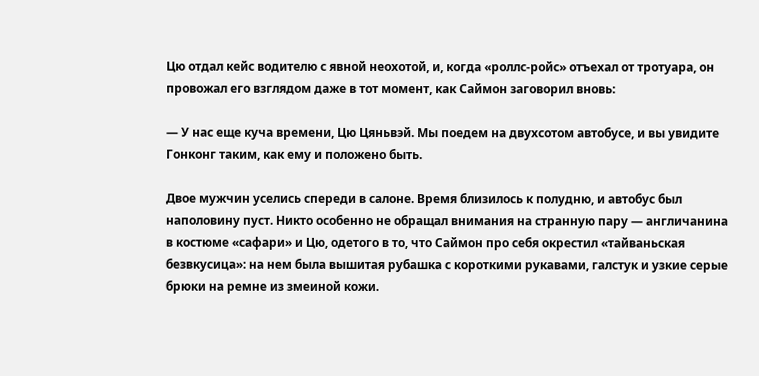Цю отдал кейс водителю с явной неохотой, и, когда «роллс-ройс» отъехал от тротуара, он провожал его взглядом даже в тот момент, как Саймон заговорил вновь:

— У нас еще куча времени, Цю Цяньвэй. Мы поедем на двухсотом автобусе, и вы увидите Гонконг таким, как ему и положено быть.

Двое мужчин уселись спереди в салоне. Время близилось к полудню, и автобус был наполовину пуст. Никто особенно не обращал внимания на странную пару — англичанина в костюме «сафари» и Цю, одетого в то, что Саймон про себя окрестил «тайваньская безвкусица»: на нем была вышитая рубашка с короткими рукавами, галстук и узкие серые брюки на ремне из змеиной кожи.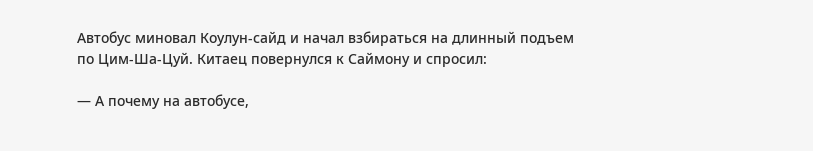Автобус миновал Коулун-сайд и начал взбираться на длинный подъем по Цим-Ша-Цуй. Китаец повернулся к Саймону и спросил:

— А почему на автобусе,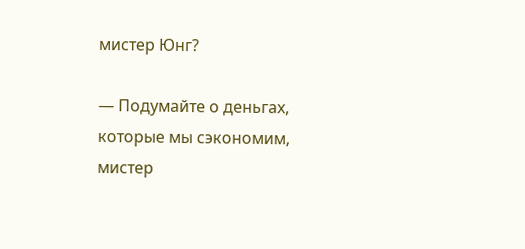мистер Юнг?

— Подумайте о деньгах, которые мы сэкономим, мистер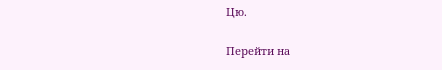Цю.

Перейти на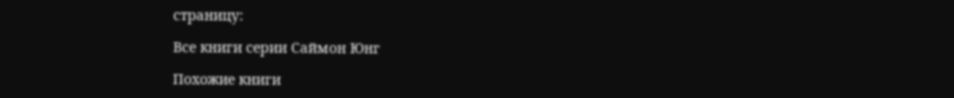страницу:

Все книги серии Саймон Юнг

Похожие книги